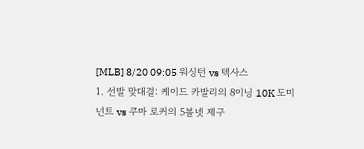[MLB] 8/20 09:05 워싱턴 vs 텍사스
1. 선발 맞대결: 케이드 카발리의 8이닝 10K 도미넌트 vs 쿠마 로커의 5볼넷 제구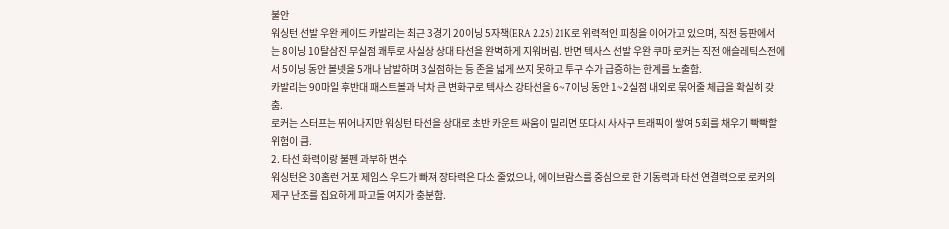불안
워싱턴 선발 우완 케이드 카발리는 최근 3경기 20이닝 5자책(ERA 2.25) 21K로 위력적인 피칭을 이어가고 있으며, 직전 등판에서는 8이닝 10탈삼진 무실점 쾌투로 사실상 상대 타선을 완벽하게 지워버림. 반면 텍사스 선발 우완 쿠마 로커는 직전 애슬레틱스전에서 5이닝 동안 볼넷을 5개나 남발하며 3실점하는 등 존을 넓게 쓰지 못하고 투구 수가 급증하는 한계를 노출함.
카발리는 90마일 후반대 패스트볼과 낙차 큰 변화구로 텍사스 강타선을 6~7이닝 동안 1~2실점 내외로 묶어줄 체급을 확실히 갖춤.
로커는 스터프는 뛰어나지만 워싱턴 타선을 상대로 초반 카운트 싸움이 밀리면 또다시 사사구 트래픽이 쌓여 5회를 채우기 빡빡할 위험이 큼.
2. 타선 화력이랑 불펜 과부하 변수
워싱턴은 30홈런 거포 제임스 우드가 빠져 장타력은 다소 줄었으나, 에이브람스를 중심으로 한 기동력과 타선 연결력으로 로커의 제구 난조를 집요하게 파고들 여지가 충분함.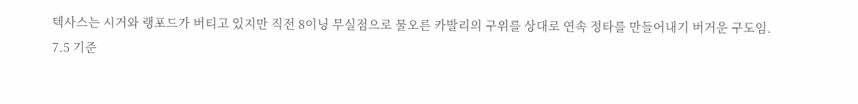텍사스는 시거와 랭포드가 버티고 있지만 직전 8이닝 무실점으로 물오른 카발리의 구위를 상대로 연속 정타를 만들어내기 버거운 구도임.
7.5 기준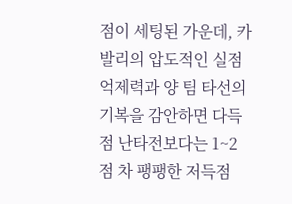점이 세팅된 가운데, 카발리의 압도적인 실점 억제력과 양 팀 타선의 기복을 감안하면 다득점 난타전보다는 1~2점 차 팽팽한 저득점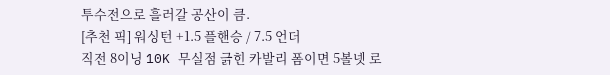투수전으로 흘러갈 공산이 큼.
[추천 픽] 워싱턴 +1.5 플핸승 / 7.5 언더
직전 8이닝 10K 무실점 긁힌 카발리 폼이면 5볼넷 로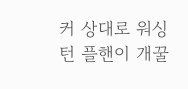커 상대로 워싱턴 플핸이 개꿀